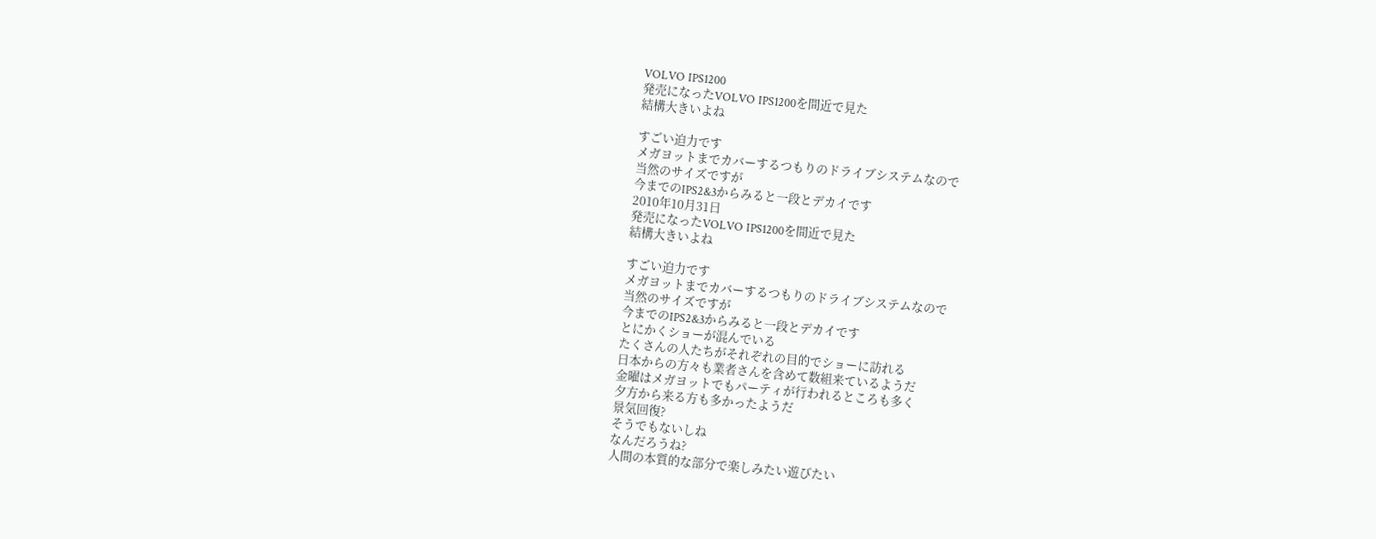VOLVO IPS1200
発売になったVOLVO IPS1200を間近で見た
結構大きいよね

すごい迫力です
メガヨットまでカバーするつもりのドライブシステムなので
当然のサイズですが
今までのIPS2&3からみると一段とデカイです
2010年10月31日
発売になったVOLVO IPS1200を間近で見た
結構大きいよね

すごい迫力です
メガヨットまでカバーするつもりのドライブシステムなので
当然のサイズですが
今までのIPS2&3からみると一段とデカイです
とにかくショーが混んでいる
たくさんの人たちがそれぞれの目的でショーに訪れる
日本からの方々も業者さんを含めて数組来ているようだ
金曜はメガヨットでもパーティが行われるところも多く
夕方から来る方も多かったようだ
景気回復?
そうでもないしね
なんだろうね?
人間の本質的な部分で楽しみたい遊びたい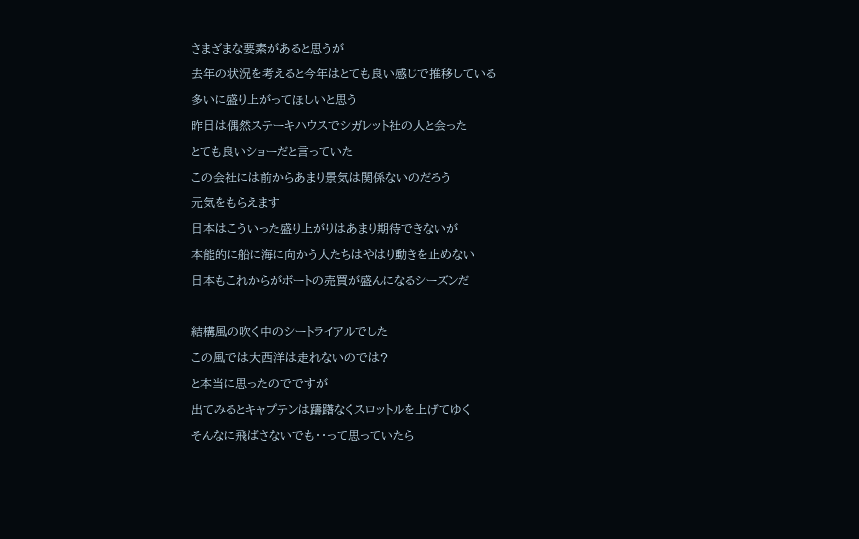さまざまな要素があると思うが
去年の状況を考えると今年はとても良い感じで推移している
多いに盛り上がってほしいと思う
昨日は偶然ステーキハウスでシガレット社の人と会った
とても良いショーだと言っていた
この会社には前からあまり景気は関係ないのだろう
元気をもらえます
日本はこういった盛り上がりはあまり期待できないが
本能的に船に海に向かう人たちはやはり動きを止めない
日本もこれからがボートの売買が盛んになるシーズンだ

結構風の吹く中のシートライアルでした
この風では大西洋は走れないのでは?
と本当に思ったのでですが
出てみるとキャプテンは躊躇なくスロットルを上げてゆく
そんなに飛ばさないでも・・って思っていたら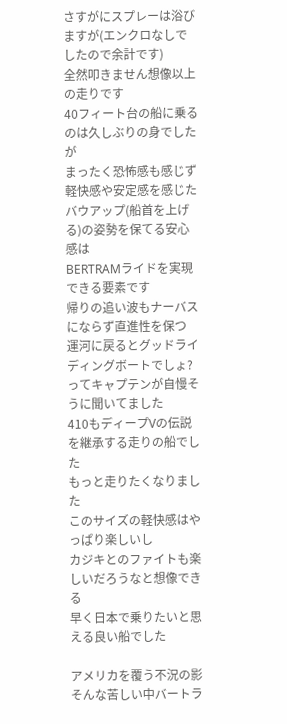さすがにスプレーは浴びますが(エンクロなしでしたので余計です)
全然叩きません想像以上の走りです
40フィート台の船に乗るのは久しぶりの身でしたが
まったく恐怖感も感じず軽快感や安定感を感じた
バウアップ(船首を上げる)の姿勢を保てる安心感は
BERTRAMライドを実現できる要素です
帰りの追い波もナーバスにならず直進性を保つ
運河に戻るとグッドライディングボートでしょ?
ってキャプテンが自慢そうに聞いてました
410もディープVの伝説を継承する走りの船でした
もっと走りたくなりました
このサイズの軽快感はやっぱり楽しいし
カジキとのファイトも楽しいだろうなと想像できる
早く日本で乗りたいと思える良い船でした

アメリカを覆う不況の影
そんな苦しい中バートラ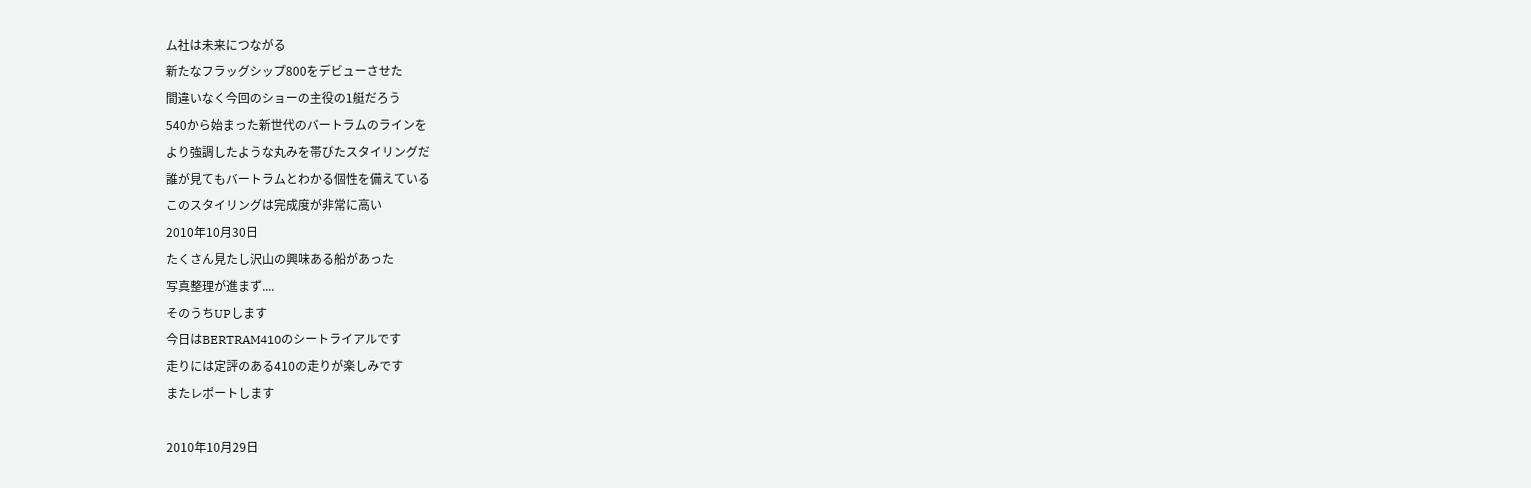ム社は未来につながる
新たなフラッグシップ800をデビューさせた
間違いなく今回のショーの主役の1艇だろう
540から始まった新世代のバートラムのラインを
より強調したような丸みを帯びたスタイリングだ
誰が見てもバートラムとわかる個性を備えている
このスタイリングは完成度が非常に高い
2010年10月30日
たくさん見たし沢山の興味ある船があった
写真整理が進まず....
そのうちUPします
今日はBERTRAM410のシートライアルです
走りには定評のある410の走りが楽しみです
またレポートします

2010年10月29日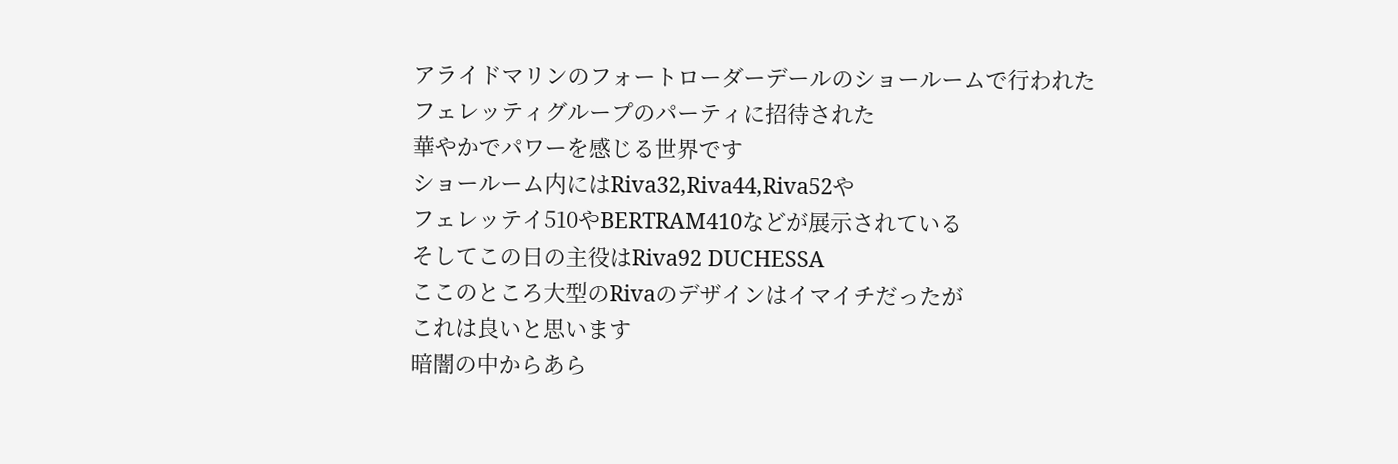アライドマリンのフォートローダーデールのショールームで行われた
フェレッティグループのパーティに招待された
華やかでパワーを感じる世界です
ショールーム内にはRiva32,Riva44,Riva52や
フェレッテイ510やBERTRAM410などが展示されている
そしてこの日の主役はRiva92 DUCHESSA
ここのところ大型のRivaのデザインはイマイチだったが
これは良いと思います
暗闇の中からあら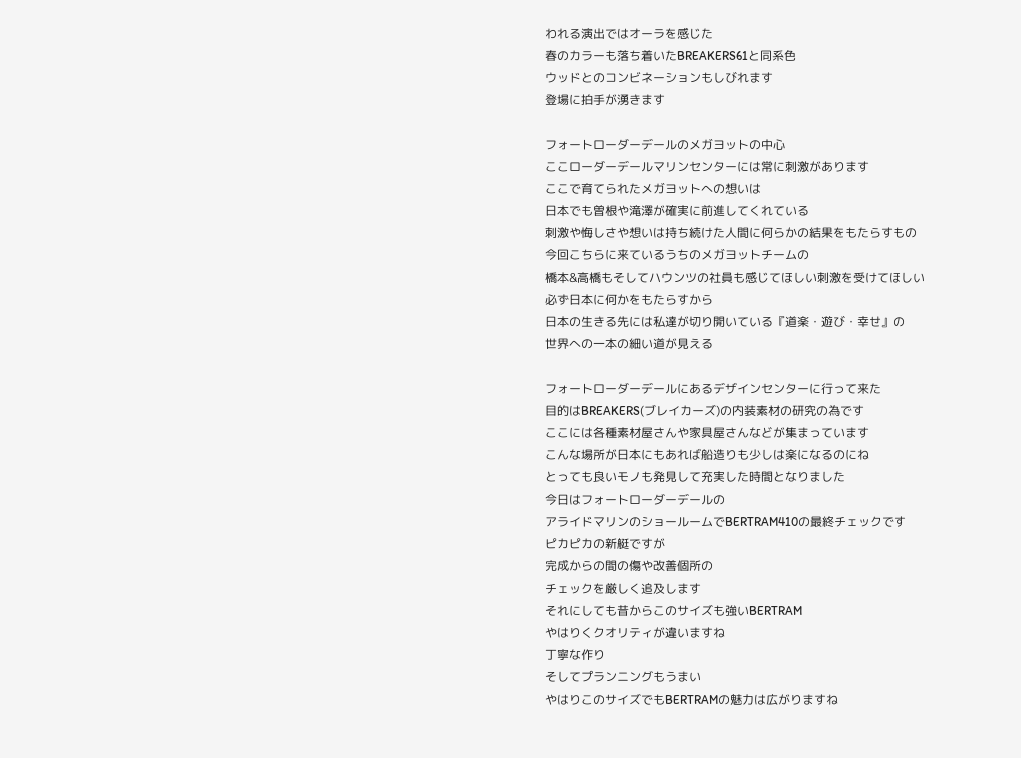われる演出ではオーラを感じた
春のカラーも落ち着いたBREAKERS61と同系色
ウッドとのコンビネーションもしびれます
登場に拍手が湧きます

フォートローダーデールのメガヨットの中心
ここローダーデールマリンセンターには常に刺激があります
ここで育てられたメガヨットへの想いは
日本でも曽根や滝澤が確実に前進してくれている
刺激や悔しさや想いは持ち続けた人間に何らかの結果をもたらすもの
今回こちらに来ているうちのメガヨットチームの
橋本&高橋もそしてハウンツの社員も感じてほしい刺激を受けてほしい
必ず日本に何かをもたらすから
日本の生きる先には私達が切り開いている『道楽・遊び・幸せ』の
世界への一本の細い道が見える

フォートローダーデールにあるデザインセンターに行って来た
目的はBREAKERS(ブレイカーズ)の内装素材の研究の為です
ここには各種素材屋さんや家具屋さんなどが集まっています
こんな場所が日本にもあれば船造りも少しは楽になるのにね
とっても良いモノも発見して充実した時間となりました
今日はフォートローダーデールの
アライドマリンのショールームでBERTRAM410の最終チェックです
ピカピカの新艇ですが
完成からの間の傷や改善個所の
チェックを厳しく追及します
それにしても昔からこのサイズも強いBERTRAM
やはりくクオリティが違いますね
丁寧な作り
そしてプランニングもうまい
やはりこのサイズでもBERTRAMの魅力は広がりますね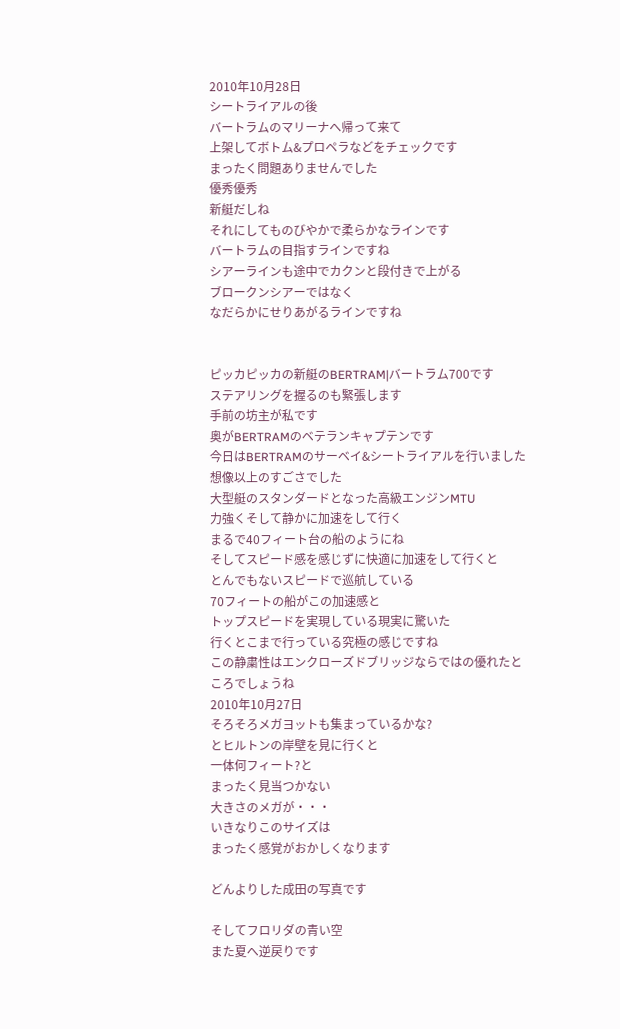2010年10月28日
シートライアルの後
バートラムのマリーナへ帰って来て
上架してボトム&プロペラなどをチェックです
まったく問題ありませんでした
優秀優秀
新艇だしね
それにしてものびやかで柔らかなラインです
バートラムの目指すラインですね
シアーラインも途中でカクンと段付きで上がる
ブロークンシアーではなく
なだらかにせりあがるラインですね


ピッカピッカの新艇のBERTRAM|バートラム700です
ステアリングを握るのも緊張します
手前の坊主が私です
奥がBERTRAMのベテランキャプテンです
今日はBERTRAMのサーベイ&シートライアルを行いました
想像以上のすごさでした
大型艇のスタンダードとなった高級エンジンMTU
力強くそして静かに加速をして行く
まるで40フィート台の船のようにね
そしてスピード感を感じずに快適に加速をして行くと
とんでもないスピードで巡航している
70フィートの船がこの加速感と
トップスピードを実現している現実に驚いた
行くとこまで行っている究極の感じですね
この静粛性はエンクローズドブリッジならではの優れたところでしょうね
2010年10月27日
そろそろメガヨットも集まっているかな?
とヒルトンの岸壁を見に行くと
一体何フィート?と
まったく見当つかない
大きさのメガが・・・
いきなりこのサイズは
まったく感覚がおかしくなります

どんよりした成田の写真です

そしてフロリダの青い空
また夏へ逆戻りです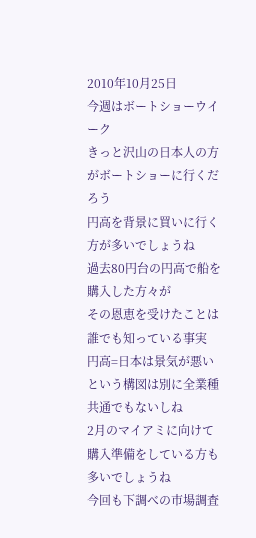2010年10月25日
今週はボートショーウイーク
きっと沢山の日本人の方がボートショーに行くだろう
円高を背景に買いに行く方が多いでしょうね
過去80円台の円高で船を購入した方々が
その恩恵を受けたことは誰でも知っている事実
円高=日本は景気が悪い
という構図は別に全業種共通でもないしね
2月のマイアミに向けて購入準備をしている方も多いでしょうね
今回も下調べの市場調査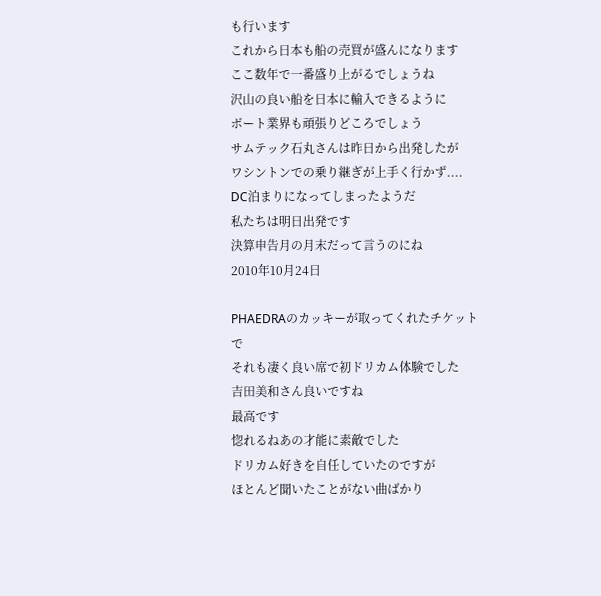も行います
これから日本も船の売買が盛んになります
ここ数年で一番盛り上がるでしょうね
沢山の良い船を日本に輸入できるように
ボート業界も頑張りどころでしょう
サムテック石丸さんは昨日から出発したが
ワシントンでの乗り継ぎが上手く行かず....
DC泊まりになってしまったようだ
私たちは明日出発です
決算申告月の月末だって言うのにね
2010年10月24日

PHAEDRAのカッキーが取ってくれたチケットで
それも凄く良い席で初ドリカム体験でした
吉田美和さん良いですね
最高です
惚れるねあの才能に素敵でした
ドリカム好きを自任していたのですが
ほとんど聞いたことがない曲ばかり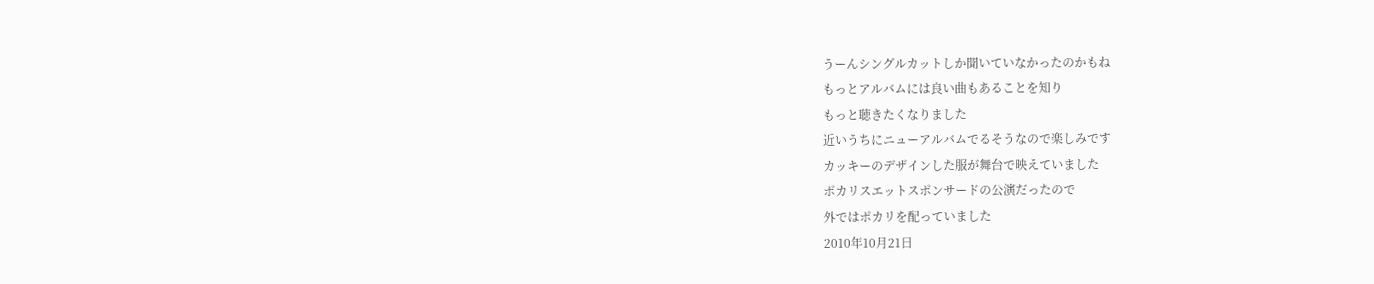うーんシングルカットしか聞いていなかったのかもね
もっとアルバムには良い曲もあることを知り
もっと聴きたくなりました
近いうちにニューアルバムでるそうなので楽しみです
カッキーのデザインした服が舞台で映えていました
ポカリスエットスポンサードの公演だったので
外ではポカリを配っていました
2010年10月21日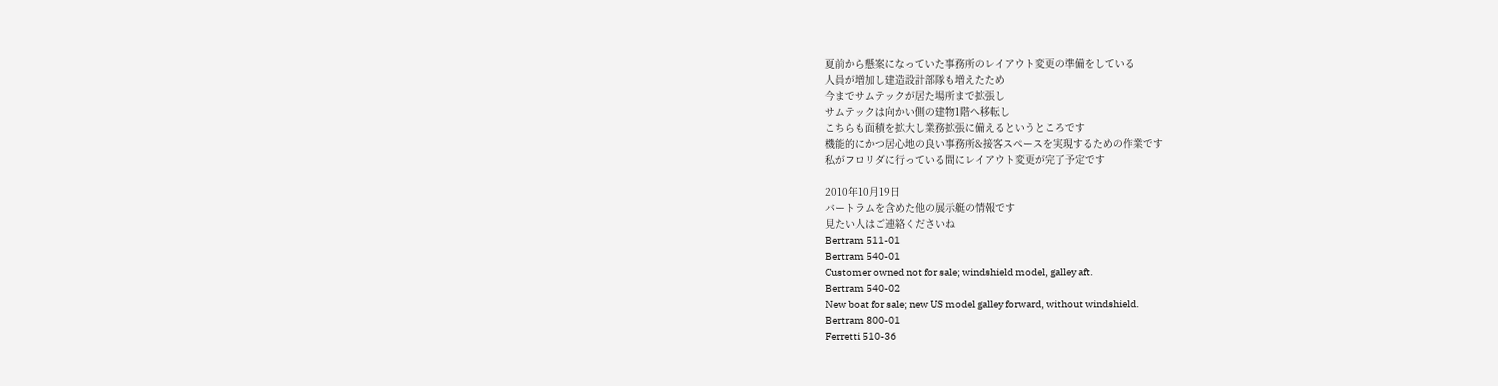夏前から懸案になっていた事務所のレイアウト変更の準備をしている
人員が増加し建造設計部隊も増えたため
今までサムテックが居た場所まで拡張し
サムテックは向かい側の建物1階へ移転し
こちらも面積を拡大し業務拡張に備えるというところです
機能的にかつ居心地の良い事務所&接客スペースを実現するための作業です
私がフロリダに行っている間にレイアウト変更が完了予定です

2010年10月19日
バートラムを含めた他の展示艇の情報です
見たい人はご連絡くださいね
Bertram 511-01
Bertram 540-01
Customer owned not for sale; windshield model, galley aft.
Bertram 540-02
New boat for sale; new US model galley forward, without windshield.
Bertram 800-01
Ferretti 510-36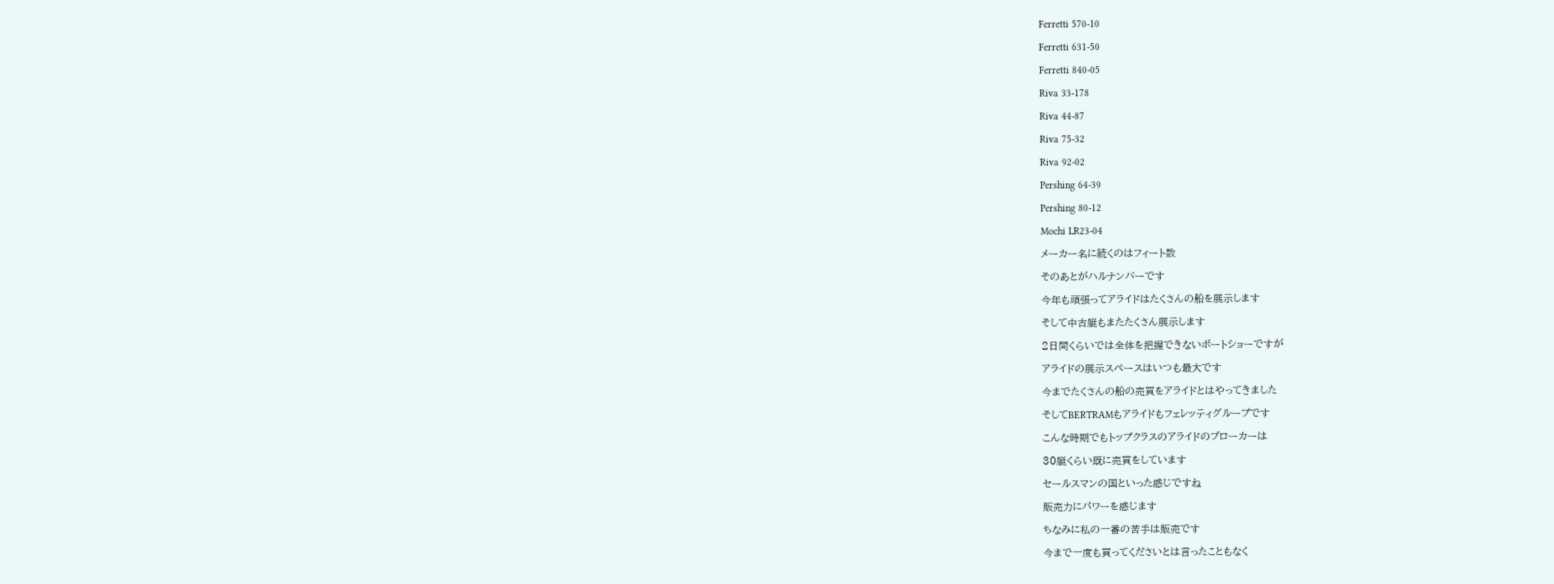Ferretti 570-10
Ferretti 631-50
Ferretti 840-05
Riva 33-178
Riva 44-87
Riva 75-32
Riva 92-02
Pershing 64-39
Pershing 80-12
Mochi LR23-04
メーカー名に続くのはフィート数
そのあとがハルナンバーです
今年も頑張ってアライドはたくさんの船を展示します
そして中古艇もまたたくさん展示します
2日間くらいでは全体を把握できないボートショーですが
アライドの展示スペースはいつも最大です
今までたくさんの船の売買をアライドとはやってきました
そしてBERTRAMもアライドもフェレッティグループです
こんな時期でもトップクラスのアライドのブローカーは
30艇くらい既に売買をしています
セールスマンの国といった感じですね
販売力にパワーを感じます
ちなみに私の一番の苦手は販売です
今まで一度も買ってくださいとは言ったこともなく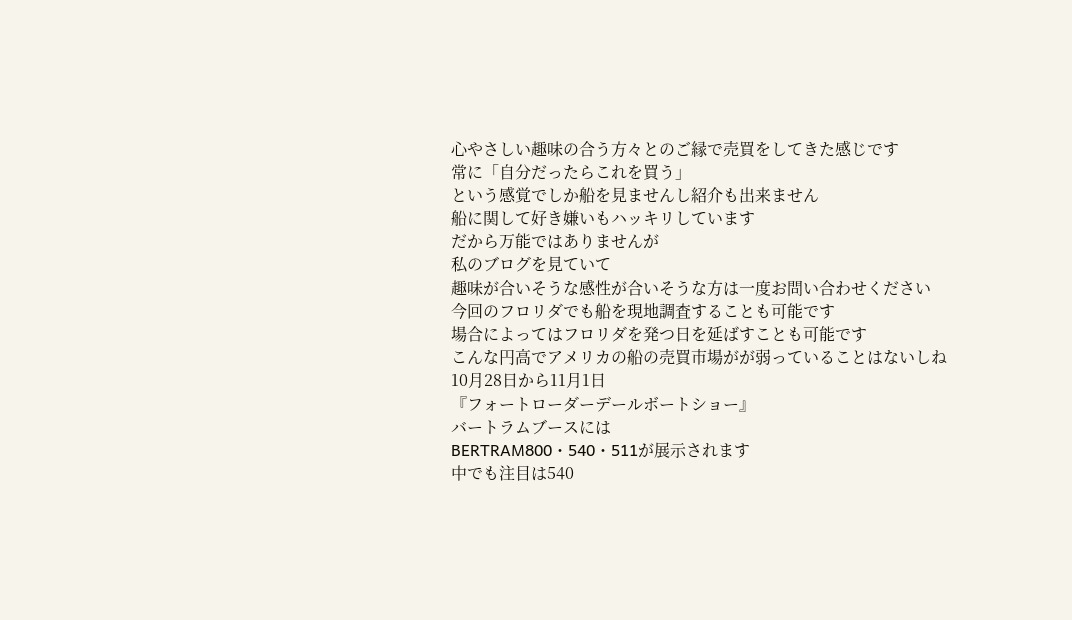心やさしい趣味の合う方々とのご縁で売買をしてきた感じです
常に「自分だったらこれを買う」
という感覚でしか船を見ませんし紹介も出来ません
船に関して好き嫌いもハッキリしています
だから万能ではありませんが
私のブログを見ていて
趣味が合いそうな感性が合いそうな方は一度お問い合わせください
今回のフロリダでも船を現地調査することも可能です
場合によってはフロリダを発つ日を延ばすことも可能です
こんな円高でアメリカの船の売買市場がが弱っていることはないしね
10月28日から11月1日
『フォートローダーデールボートショー』
バートラムブースには
BERTRAM800・540・511が展示されます
中でも注目は540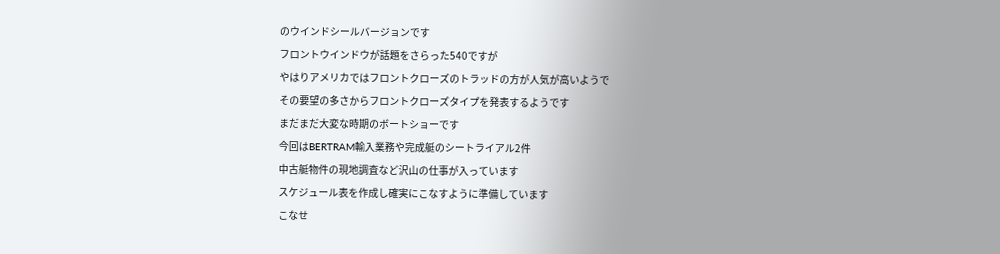のウインドシールバージョンです
フロントウインドウが話題をさらった540ですが
やはりアメリカではフロントクローズのトラッドの方が人気が高いようで
その要望の多さからフロントクローズタイプを発表するようです
まだまだ大変な時期のボートショーです
今回はBERTRAM輸入業務や完成艇のシートライアル2件
中古艇物件の現地調査など沢山の仕事が入っています
スケジュール表を作成し確実にこなすように準備しています
こなせ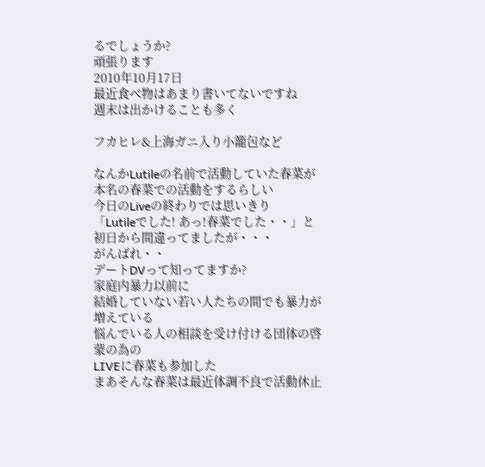るでしょうか?
頑張ります
2010年10月17日
最近食べ物はあまり書いてないですね
週末は出かけることも多く

フカヒレ&上海ガニ入り小籠包など

なんかLutileの名前で活動していた春菜が
本名の春菜での活動をするらしい
今日のLiveの終わりでは思いきり
「Lutileでした! あっ!春菜でした・・」と
初日から間違ってましたが・・・
がんばれ・・
デートDVって知ってますか?
家庭内暴力以前に
結婚していない若い人たちの間でも暴力が増えている
悩んでいる人の相談を受け付ける団体の啓蒙の為の
LIVEに春菜も参加した
まあそんな春菜は最近体調不良で活動休止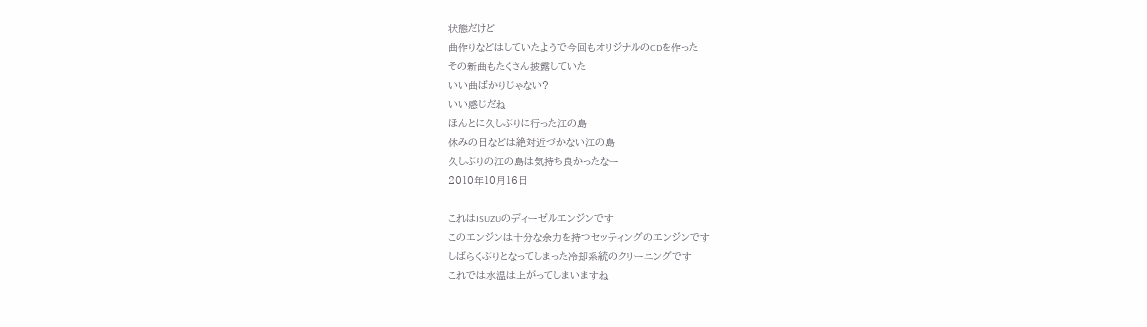状態だけど
曲作りなどはしていたようで今回もオリジナルのCDを作った
その新曲もたくさん披露していた
いい曲ばかりじゃない?
いい感じだね
ほんとに久しぶりに行った江の島
休みの日などは絶対近づかない江の島
久しぶりの江の島は気持ち良かったなー
2010年10月16日

これはISUZUのディーゼルエンジンです
このエンジンは十分な余力を持つセッティングのエンジンです
しばらくぶりとなってしまった冷却系統のクリーニングです
これでは水温は上がってしまいますね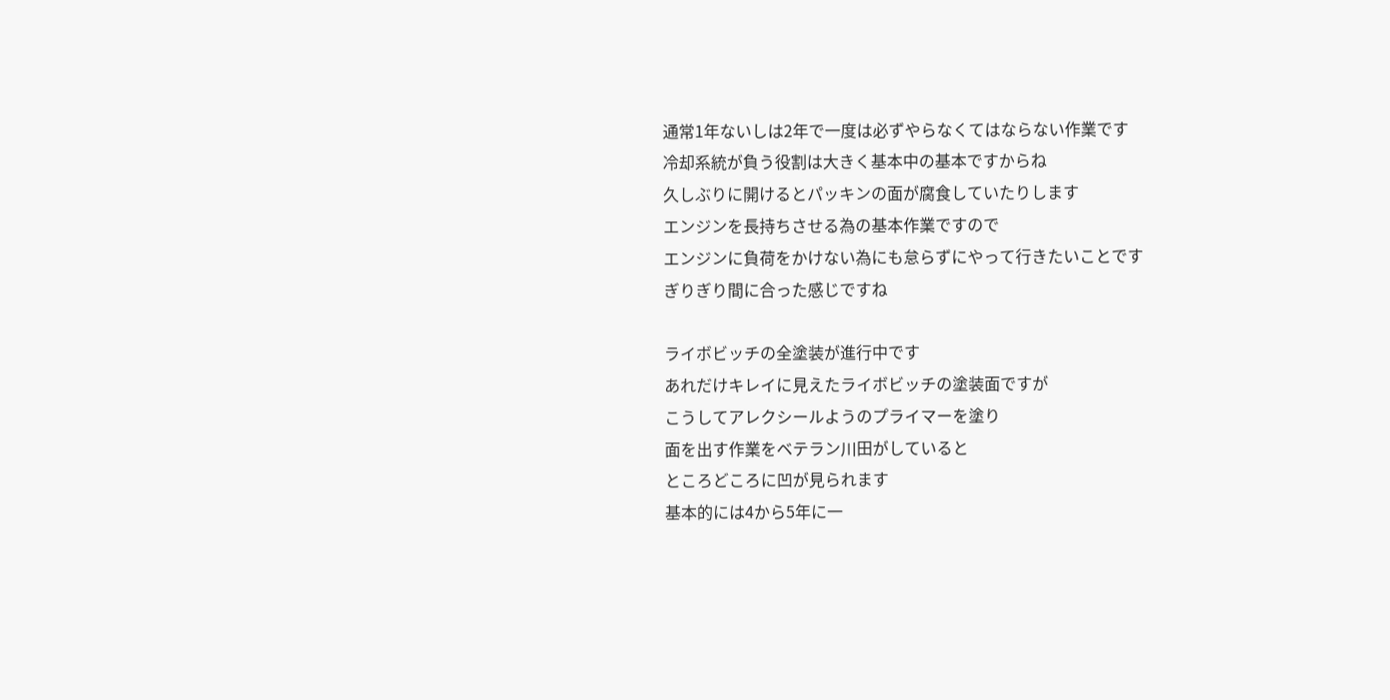通常1年ないしは2年で一度は必ずやらなくてはならない作業です
冷却系統が負う役割は大きく基本中の基本ですからね
久しぶりに開けるとパッキンの面が腐食していたりします
エンジンを長持ちさせる為の基本作業ですので
エンジンに負荷をかけない為にも怠らずにやって行きたいことです
ぎりぎり間に合った感じですね

ライボビッチの全塗装が進行中です
あれだけキレイに見えたライボビッチの塗装面ですが
こうしてアレクシールようのプライマーを塗り
面を出す作業をベテラン川田がしていると
ところどころに凹が見られます
基本的には4から5年に一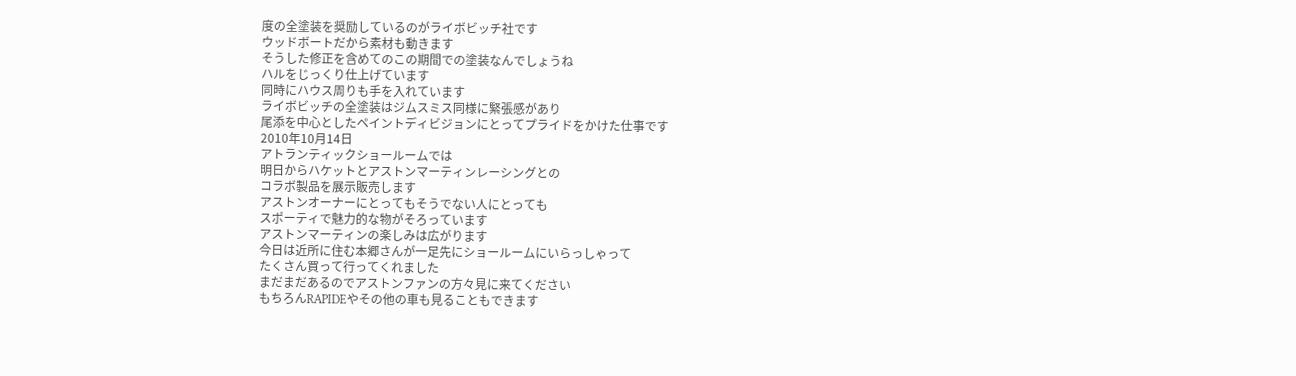度の全塗装を奨励しているのがライボビッチ社です
ウッドボートだから素材も動きます
そうした修正を含めてのこの期間での塗装なんでしょうね
ハルをじっくり仕上げています
同時にハウス周りも手を入れています
ライボビッチの全塗装はジムスミス同様に緊張感があり
尾添を中心としたペイントディビジョンにとってプライドをかけた仕事です
2010年10月14日
アトランティックショールームでは
明日からハケットとアストンマーティンレーシングとの
コラボ製品を展示販売します
アストンオーナーにとってもそうでない人にとっても
スポーティで魅力的な物がそろっています
アストンマーティンの楽しみは広がります
今日は近所に住む本郷さんが一足先にショールームにいらっしゃって
たくさん買って行ってくれました
まだまだあるのでアストンファンの方々見に来てください
もちろんRAPIDEやその他の車も見ることもできます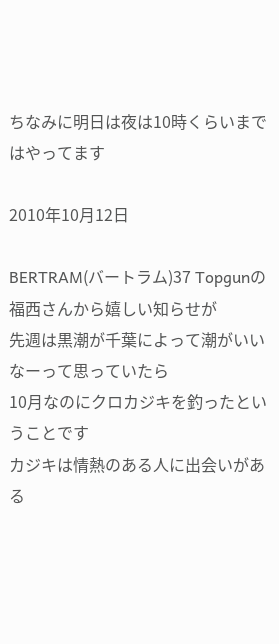ちなみに明日は夜は10時くらいまではやってます

2010年10月12日

BERTRAM(バートラム)37 Topgunの福西さんから嬉しい知らせが
先週は黒潮が千葉によって潮がいいなーって思っていたら
10月なのにクロカジキを釣ったということです
カジキは情熱のある人に出会いがある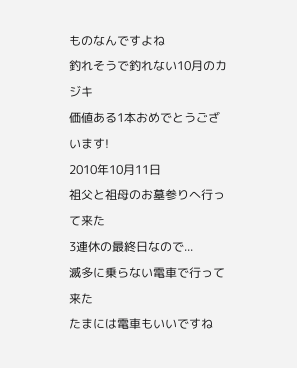ものなんですよね
釣れそうで釣れない10月のカジキ
価値ある1本おめでとうございます!
2010年10月11日
祖父と祖母のお墓参りへ行って来た
3連休の最終日なので...
滅多に乗らない電車で行って来た
たまには電車もいいですね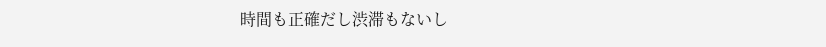時間も正確だし渋滞もないし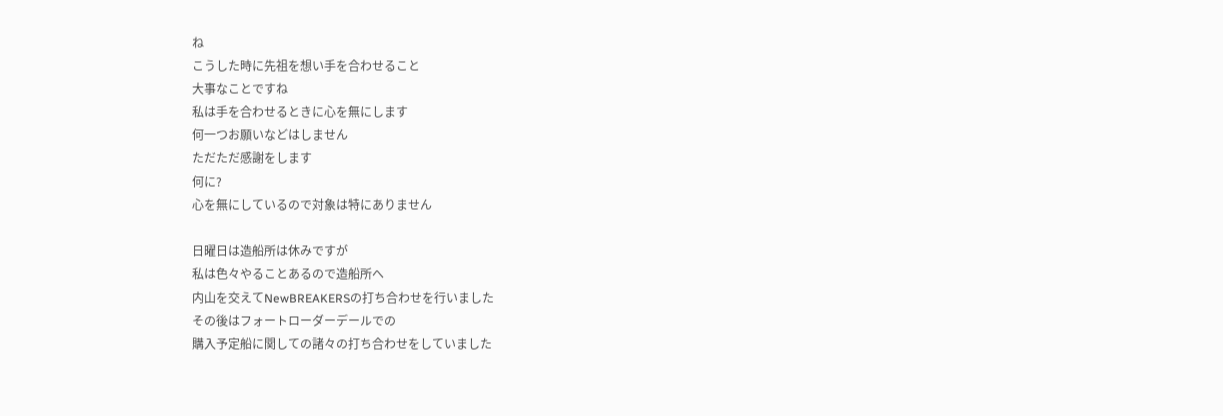ね
こうした時に先祖を想い手を合わせること
大事なことですね
私は手を合わせるときに心を無にします
何一つお願いなどはしません
ただただ感謝をします
何に?
心を無にしているので対象は特にありません

日曜日は造船所は休みですが
私は色々やることあるので造船所へ
内山を交えてNewBREAKERSの打ち合わせを行いました
その後はフォートローダーデールでの
購入予定船に関しての諸々の打ち合わせをしていました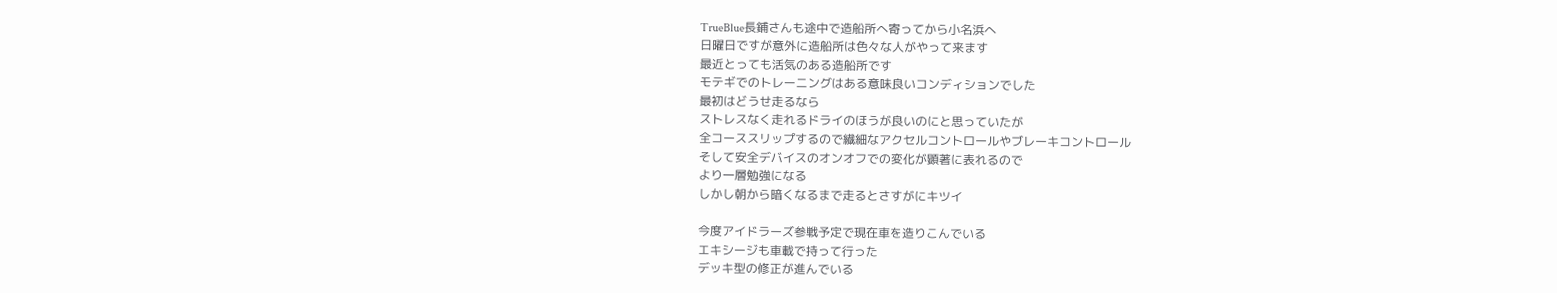TrueBlue長鋪さんも途中で造船所へ寄ってから小名浜へ
日曜日ですが意外に造船所は色々な人がやって来ます
最近とっても活気のある造船所です
モテギでのトレーニングはある意味良いコンディションでした
最初はどうせ走るなら
ストレスなく走れるドライのほうが良いのにと思っていたが
全コーススリップするので繊細なアクセルコントロールやブレーキコントロール
そして安全デバイスのオンオフでの変化が顕著に表れるので
より一層勉強になる
しかし朝から暗くなるまで走るとさすがにキツイ

今度アイドラーズ参戦予定で現在車を造りこんでいる
エキシージも車載で持って行った
デッキ型の修正が進んでいる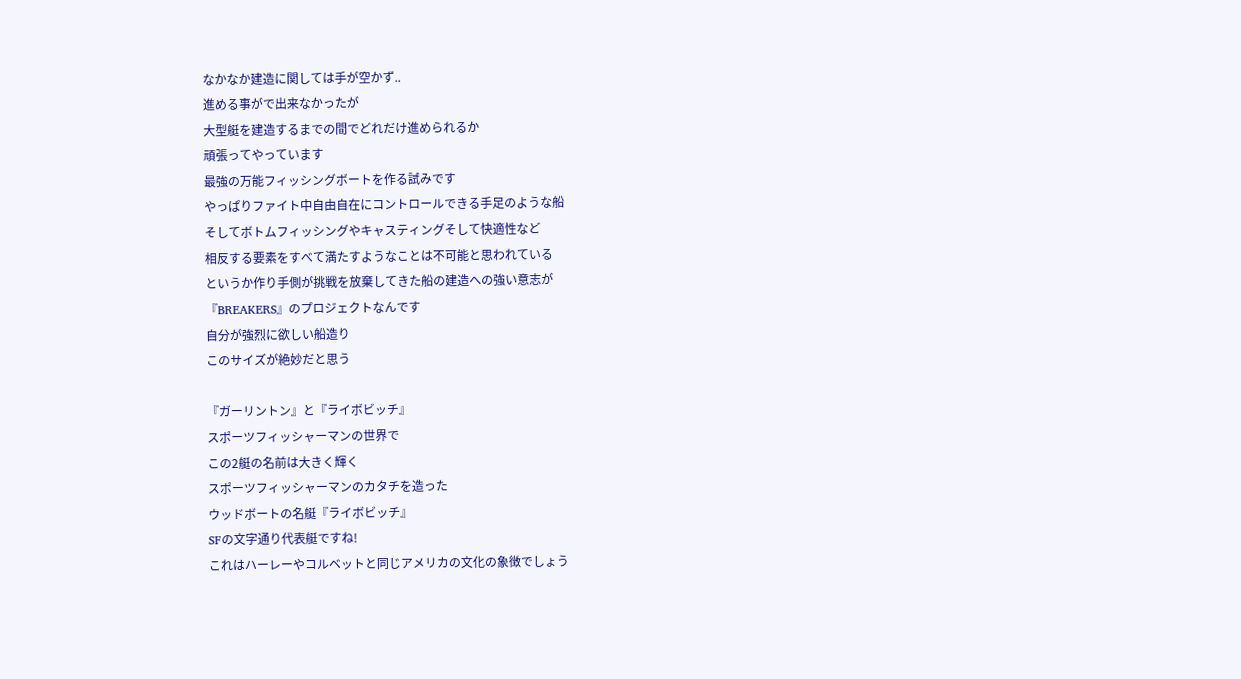なかなか建造に関しては手が空かず..
進める事がで出来なかったが
大型艇を建造するまでの間でどれだけ進められるか
頑張ってやっています
最強の万能フィッシングボートを作る試みです
やっぱりファイト中自由自在にコントロールできる手足のような船
そしてボトムフィッシングやキャスティングそして快適性など
相反する要素をすべて満たすようなことは不可能と思われている
というか作り手側が挑戦を放棄してきた船の建造への強い意志が
『BREAKERS』のプロジェクトなんです
自分が強烈に欲しい船造り
このサイズが絶妙だと思う

『ガーリントン』と『ライボビッチ』
スポーツフィッシャーマンの世界で
この2艇の名前は大きく輝く
スポーツフィッシャーマンのカタチを造った
ウッドボートの名艇『ライボビッチ』
SFの文字通り代表艇ですね!
これはハーレーやコルベットと同じアメリカの文化の象徴でしょう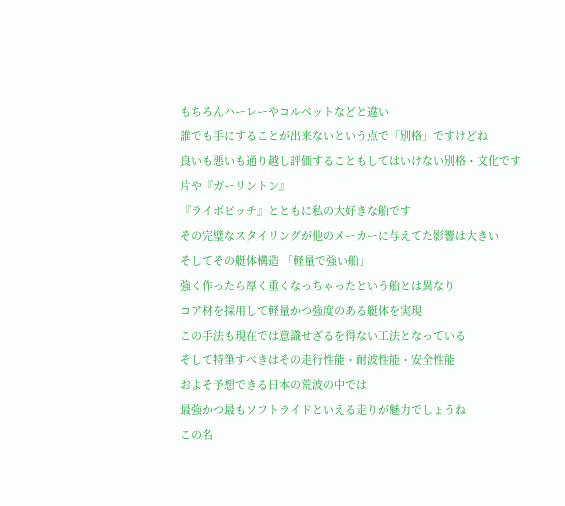もちろんハーレーやコルベットなどと違い
誰でも手にすることが出来ないという点で「別格」ですけどね
良いも悪いも通り越し評価することもしてはいけない別格・文化です
片や『ガーリントン』
『ライボビッチ』とともに私の大好きな船です
その完璧なスタイリングが他のメーカーに与えてた影響は大きい
そしてその艇体構造 「軽量で強い船」
強く作ったら厚く重くなっちゃったという船とは異なり
コア材を採用して軽量かつ強度のある艇体を実現
この手法も現在では意識せざるを得ない工法となっている
そして特筆すべきはその走行性能・耐波性能・安全性能
およそ予想できる日本の荒波の中では
最強かつ最もソフトライドといえる走りが魅力でしょうね
この名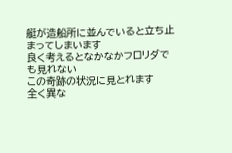艇が造船所に並んでいると立ち止まってしまいます
良く考えるとなかなかフロリダでも見れない
この奇跡の状況に見とれます
全く異な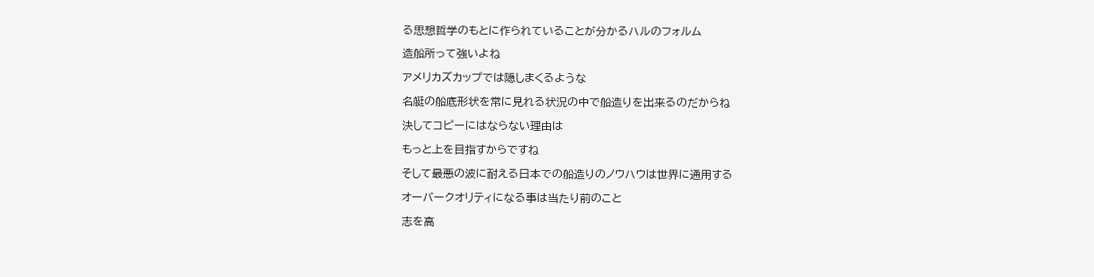る思想哲学のもとに作られていることが分かるハルのフォルム
造船所って強いよね
アメリカズカップでは隠しまくるような
名艇の船底形状を常に見れる状況の中で船造りを出来るのだからね
決してコピーにはならない理由は
もっと上を目指すからですね
そして最悪の波に耐える日本での船造りのノウハウは世界に通用する
オーバークオリティになる事は当たり前のこと
志を高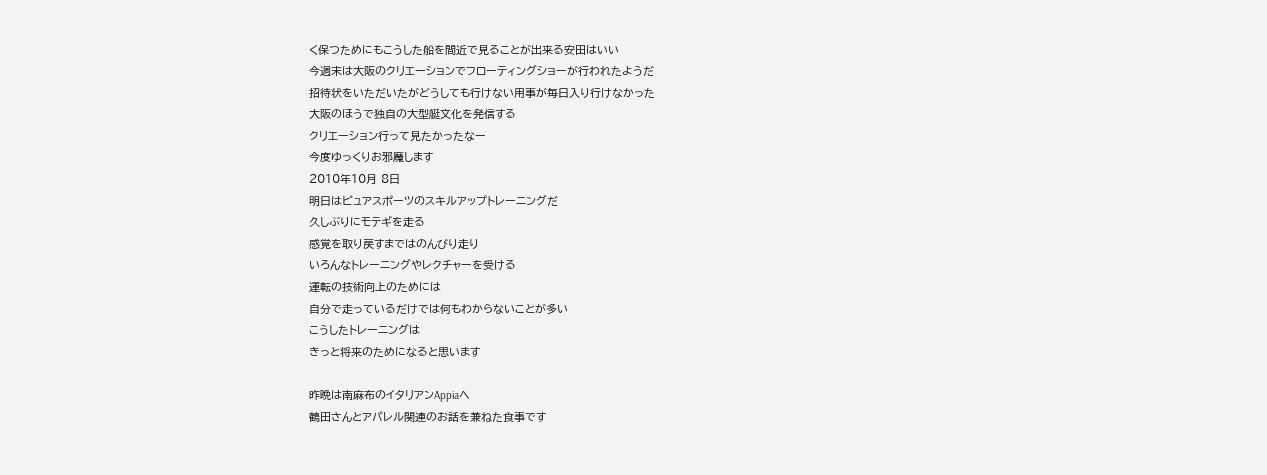く保つためにもこうした船を間近で見ることが出来る安田はいい
今週末は大阪のクリエーションでフローティングショーが行われたようだ
招待状をいただいたがどうしても行けない用事が毎日入り行けなかった
大阪のほうで独自の大型艇文化を発信する
クリエーション行って見たかったなー
今度ゆっくりお邪魔します
2010年10月 8日
明日はピュアスポーツのスキルアップトレーニングだ
久しぶりにモテギを走る
感覚を取り戻すまではのんびり走り
いろんなトレーニングやレクチャーを受ける
運転の技術向上のためには
自分で走っているだけでは何もわからないことが多い
こうしたトレーニングは
きっと将来のためになると思います

昨晩は南麻布のイタリアンAppiaへ
鶴田さんとアパレル関連のお話を兼ねた食事です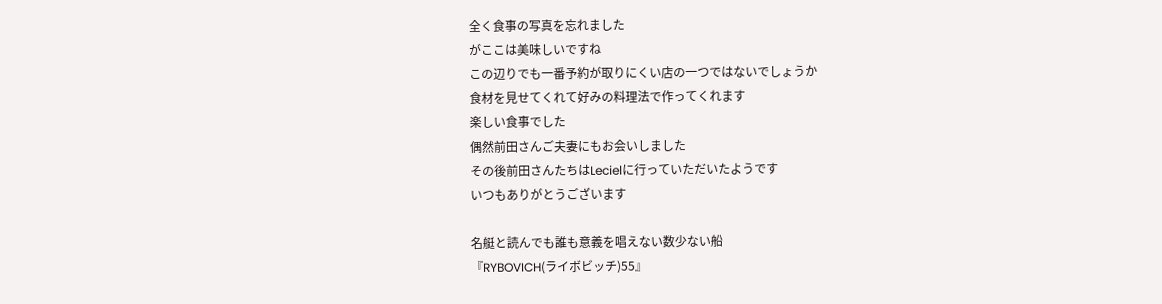全く食事の写真を忘れました
がここは美味しいですね
この辺りでも一番予約が取りにくい店の一つではないでしょうか
食材を見せてくれて好みの料理法で作ってくれます
楽しい食事でした
偶然前田さんご夫妻にもお会いしました
その後前田さんたちはLecielに行っていただいたようです
いつもありがとうございます

名艇と読んでも誰も意義を唱えない数少ない船
『RYBOVICH(ライボビッチ)55』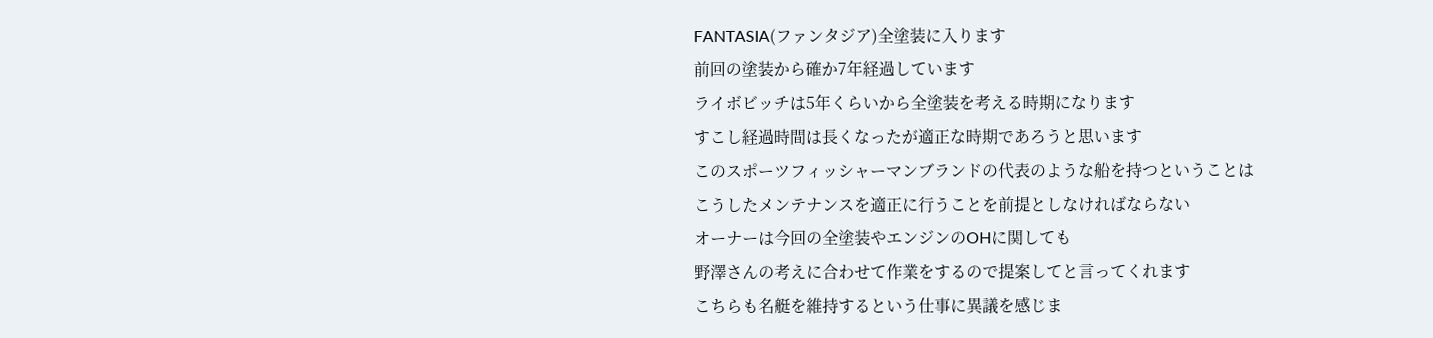FANTASIA(ファンタジア)全塗装に入ります
前回の塗装から確か7年経過しています
ライボビッチは5年くらいから全塗装を考える時期になります
すこし経過時間は長くなったが適正な時期であろうと思います
このスポーツフィッシャーマンブランドの代表のような船を持つということは
こうしたメンテナンスを適正に行うことを前提としなければならない
オーナーは今回の全塗装やエンジンのOHに関しても
野澤さんの考えに合わせて作業をするので提案してと言ってくれます
こちらも名艇を維持するという仕事に異議を感じま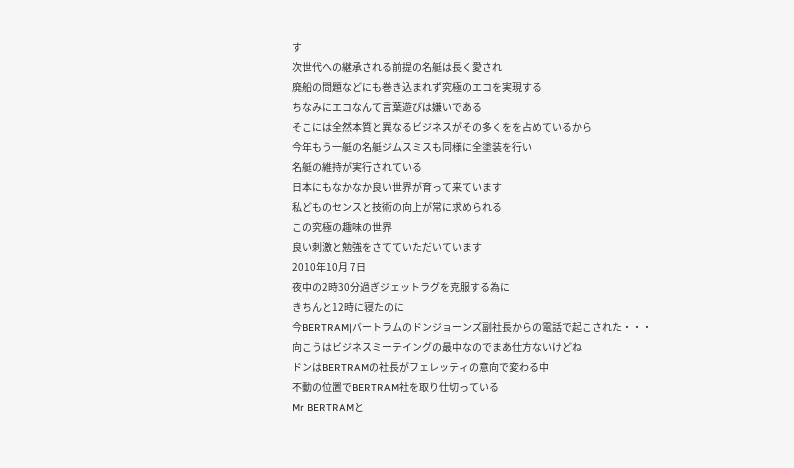す
次世代への継承される前提の名艇は長く愛され
廃船の問題などにも巻き込まれず究極のエコを実現する
ちなみにエコなんて言葉遊びは嫌いである
そこには全然本質と異なるビジネスがその多くをを占めているから
今年もう一艇の名艇ジムスミスも同様に全塗装を行い
名艇の維持が実行されている
日本にもなかなか良い世界が育って来ています
私どものセンスと技術の向上が常に求められる
この究極の趣味の世界
良い刺激と勉強をさてていただいています
2010年10月 7日
夜中の2時30分過ぎジェットラグを克服する為に
きちんと12時に寝たのに
今BERTRAM|バートラムのドンジョーンズ副社長からの電話で起こされた・・・
向こうはビジネスミーテイングの最中なのでまあ仕方ないけどね
ドンはBERTRAMの社長がフェレッティの意向で変わる中
不動の位置でBERTRAM社を取り仕切っている
Mr BERTRAMと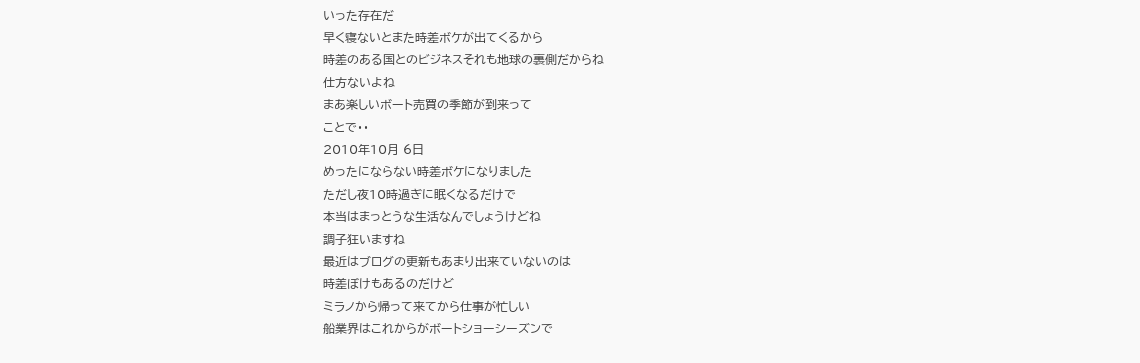いった存在だ
早く寝ないとまた時差ボケが出てくるから
時差のある国とのビジネスそれも地球の裏側だからね
仕方ないよね
まあ楽しいボート売買の季節が到来って
ことで・・
2010年10月 6日
めったにならない時差ボケになりました
ただし夜10時過ぎに眠くなるだけで
本当はまっとうな生活なんでしょうけどね
調子狂いますね
最近はブログの更新もあまり出来ていないのは
時差ぼけもあるのだけど
ミラノから帰って来てから仕事が忙しい
船業界はこれからがボートショーシーズンで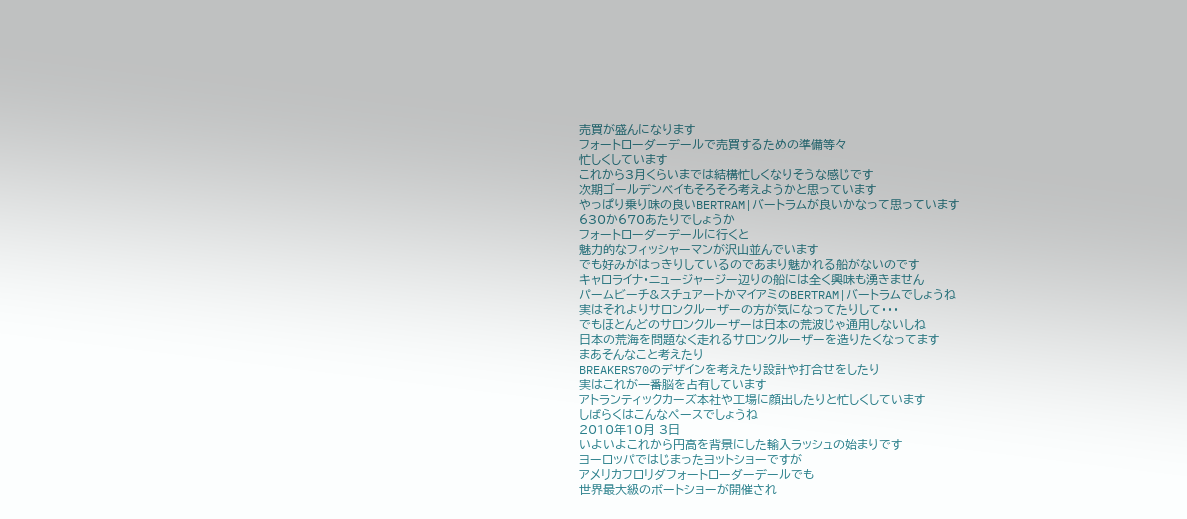売買が盛んになります
フォートローダーデールで売買するための準備等々
忙しくしています
これから3月くらいまでは結構忙しくなりそうな感じです
次期ゴールデンベイもそろそろ考えようかと思っています
やっぱり乗り味の良いBERTRAM|バートラムが良いかなって思っています
630か670あたりでしょうか
フォートローダーデールに行くと
魅力的なフィッシャーマンが沢山並んでいます
でも好みがはっきりしているのであまり魅かれる船がないのです
キャロライナ・ニュージャージー辺りの船には全く興味も湧きません
パームビーチ&スチュアートかマイアミのBERTRAM|バートラムでしょうね
実はそれよりサロンクルーザーの方が気になってたりして・・・
でもほとんどのサロンクルーザーは日本の荒波じゃ通用しないしね
日本の荒海を問題なく走れるサロンクルーザーを造りたくなってます
まあそんなこと考えたり
BREAKERS70のデザインを考えたり設計や打合せをしたり
実はこれが一番脳を占有しています
アトランティックカーズ本社や工場に顔出したりと忙しくしています
しばらくはこんなペースでしょうね
2010年10月 3日
いよいよこれから円高を背景にした輸入ラッシュの始まりです
ヨーロッパではじまったヨットショーですが
アメリカフロリダフォートローダーデールでも
世界最大級のボートショーが開催され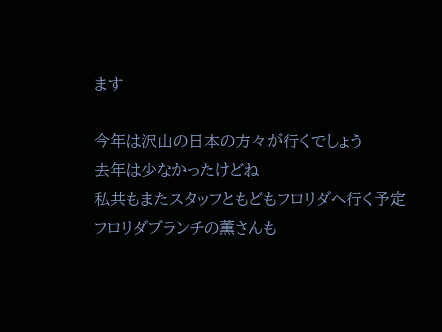ます

今年は沢山の日本の方々が行くでしょう
去年は少なかったけどね
私共もまたスタッフともどもフロリダへ行く予定
フロリダブランチの薫さんも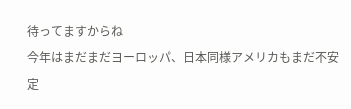待ってますからね
今年はまだまだヨーロッパ、日本同様アメリカもまだ不安定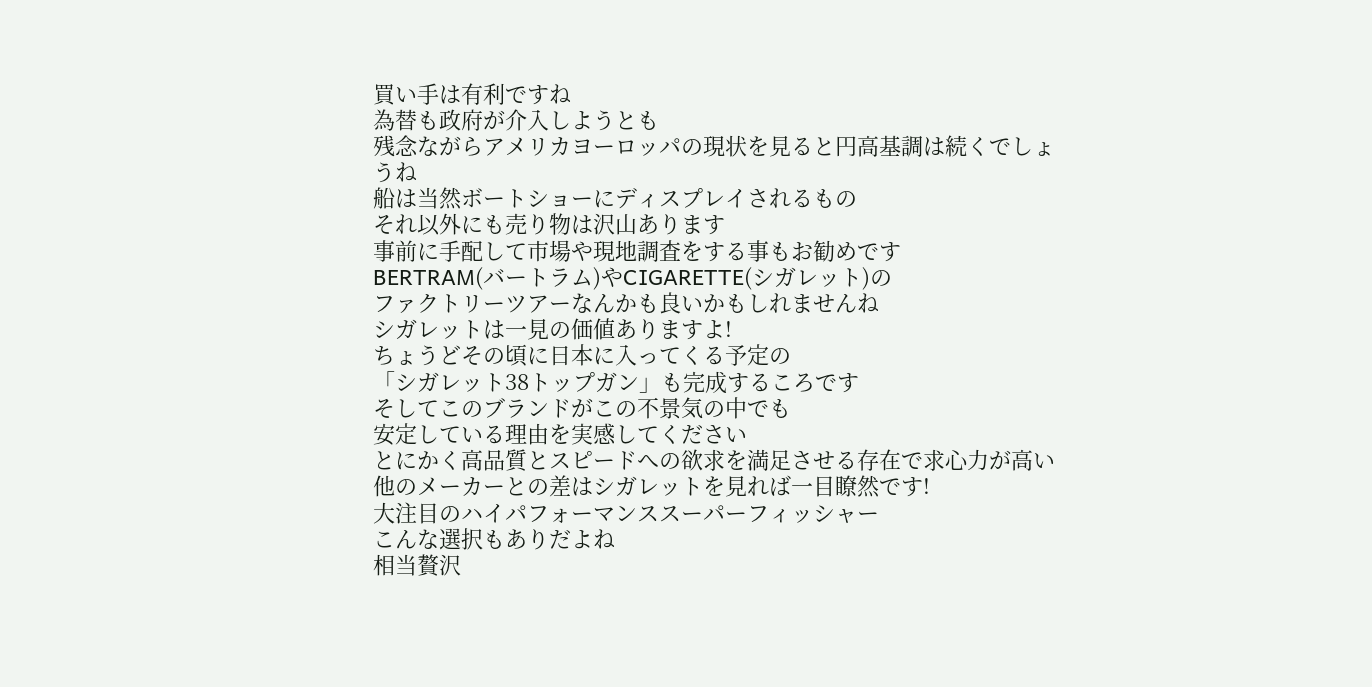買い手は有利ですね
為替も政府が介入しようとも
残念ながらアメリカヨーロッパの現状を見ると円高基調は続くでしょうね
船は当然ボートショーにディスプレイされるもの
それ以外にも売り物は沢山あります
事前に手配して市場や現地調査をする事もお勧めです
BERTRAM(バートラム)やCIGARETTE(シガレット)の
ファクトリーツアーなんかも良いかもしれませんね
シガレットは一見の価値ありますよ!
ちょうどその頃に日本に入ってくる予定の
「シガレット38トップガン」も完成するころです
そしてこのブランドがこの不景気の中でも
安定している理由を実感してください
とにかく高品質とスピードへの欲求を満足させる存在で求心力が高い
他のメーカーとの差はシガレットを見れば一目瞭然です!
大注目のハイパフォーマンススーパーフィッシャー
こんな選択もありだよね
相当贅沢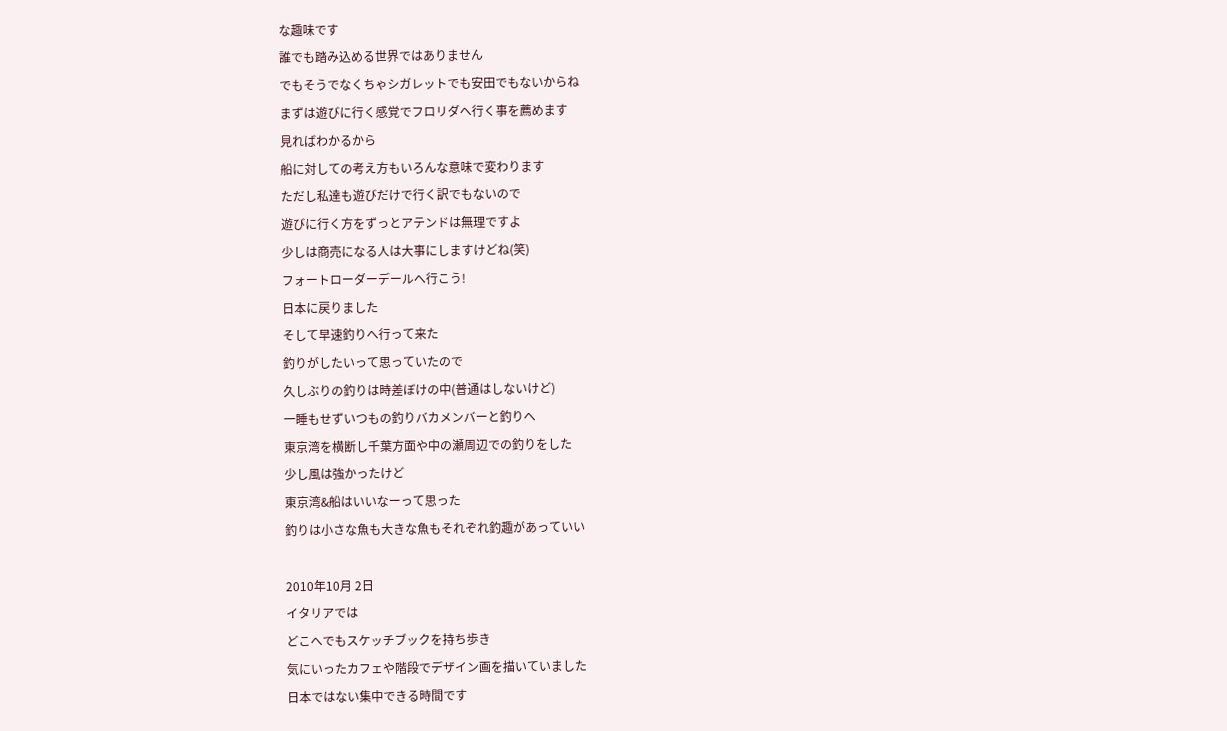な趣味です
誰でも踏み込める世界ではありません
でもそうでなくちゃシガレットでも安田でもないからね
まずは遊びに行く感覚でフロリダへ行く事を薦めます
見ればわかるから
船に対しての考え方もいろんな意味で変わります
ただし私達も遊びだけで行く訳でもないので
遊びに行く方をずっとアテンドは無理ですよ
少しは商売になる人は大事にしますけどね(笑)
フォートローダーデールへ行こう!
日本に戻りました
そして早速釣りへ行って来た
釣りがしたいって思っていたので
久しぶりの釣りは時差ぼけの中(普通はしないけど)
一睡もせずいつもの釣りバカメンバーと釣りへ
東京湾を横断し千葉方面や中の瀬周辺での釣りをした
少し風は強かったけど
東京湾&船はいいなーって思った
釣りは小さな魚も大きな魚もそれぞれ釣趣があっていい

2010年10月 2日
イタリアでは
どこへでもスケッチブックを持ち歩き
気にいったカフェや階段でデザイン画を描いていました
日本ではない集中できる時間です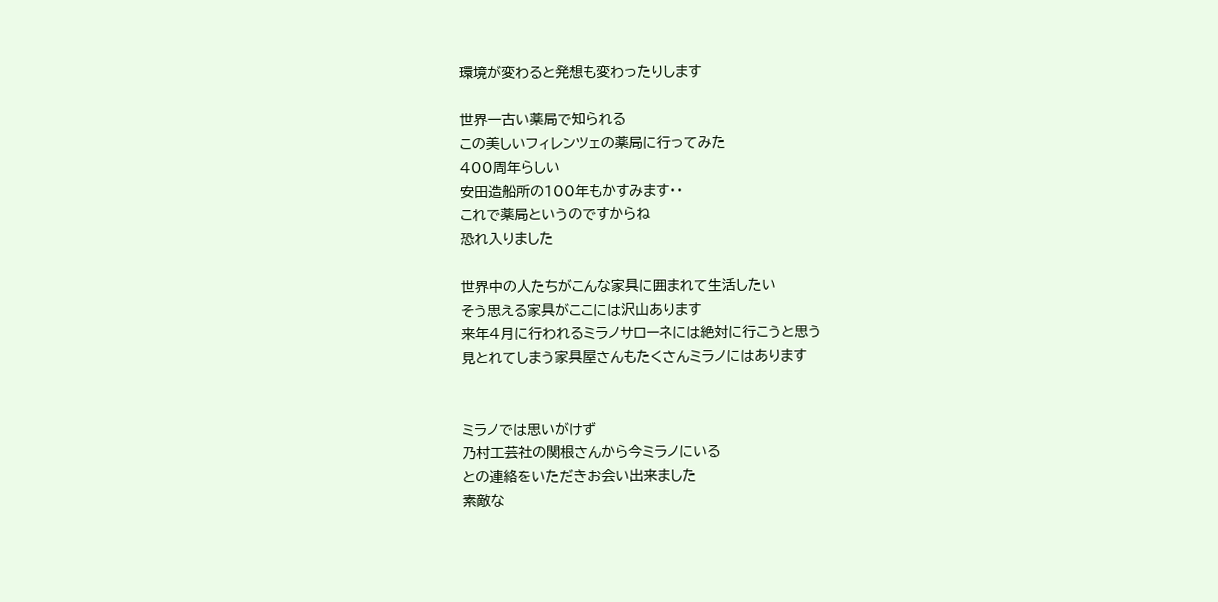環境が変わると発想も変わったりします

世界一古い薬局で知られる
この美しいフィレンツェの薬局に行ってみた
400周年らしい
安田造船所の100年もかすみます・・
これで薬局というのですからね
恐れ入りました

世界中の人たちがこんな家具に囲まれて生活したい
そう思える家具がここには沢山あります
来年4月に行われるミラノサローネには絶対に行こうと思う
見とれてしまう家具屋さんもたくさんミラノにはあります


ミラノでは思いがけず
乃村工芸社の関根さんから今ミラノにいる
との連絡をいただきお会い出来ました
素敵な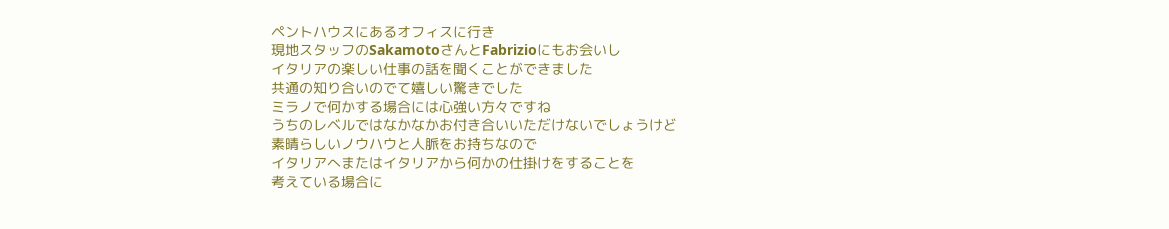ペントハウスにあるオフィスに行き
現地スタッフのSakamotoさんとFabrizioにもお会いし
イタリアの楽しい仕事の話を聞くことができました
共通の知り合いのでて嬉しい驚きでした
ミラノで何かする場合には心強い方々ですね
うちのレベルではなかなかお付き合いいただけないでしょうけど
素晴らしいノウハウと人脈をお持ちなので
イタリアへまたはイタリアから何かの仕掛けをすることを
考えている場合に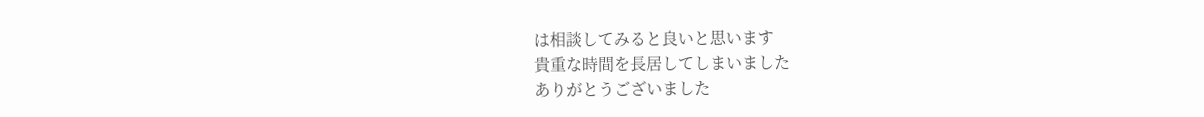は相談してみると良いと思います
貴重な時間を長居してしまいました
ありがとうございました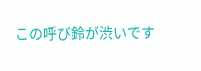この呼び鈴が渋いです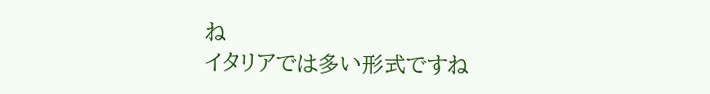ね
イタリアでは多い形式ですね